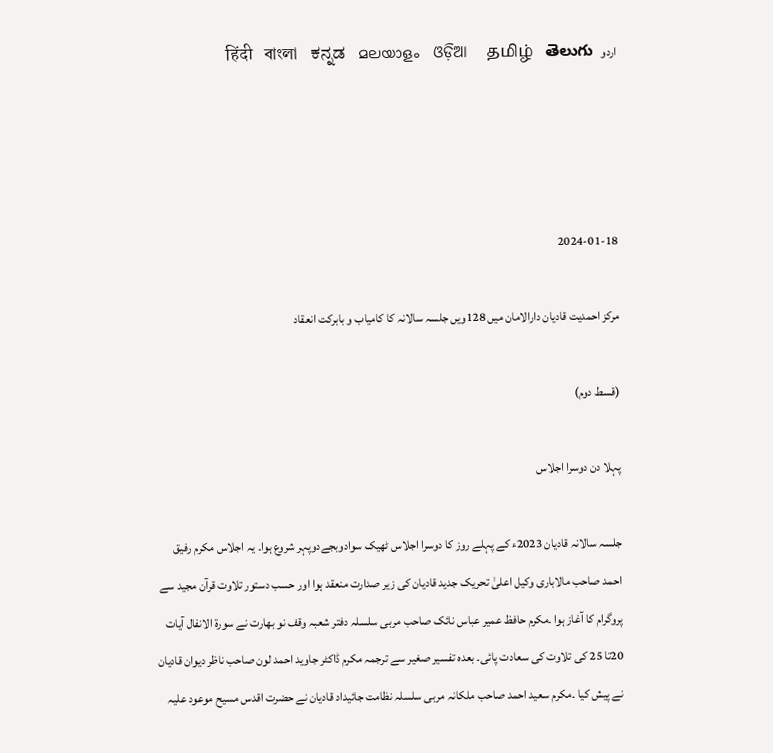اردو   हिंदी   বাংলা   ಕನ್ನಡ   മലയാളം   ଓଡ଼ିଆ   தமிழ்   తెలుగు




2024-01-18

مرکز احمدیت قادیان دارالامان میں 128ویں جلسہ سالانہ کا کامیاب و بابرکت انعقاد

(قسط دوم)

پہلا دن دوسرا اجلاس

جلسہ سالانہ قادیان 2023ء کے پہلے روز کا دوسرا اجلاس ٹھیک سوادوبجےدوپہر شروع ہوا۔ یہ اجلاس مکرم رفیق احمد صاحب مالاباری وکیل اعلیٰ تحریک جدید قادیان کی زیر صدارت منعقد ہوا اور حسب دستور تلاوت قرآن مجید سے پروگرام کا آغاز ہوا ۔مکرم حافظ عمیر عباس نائک صاحب مربی سلسلہ دفتر شعبہ وقف نو بھارت نے سورۃ الانفال آیات 20تا 25 کی تلاوت کی سعادت پائی۔ بعدہ تفسیر صغیر سے ترجمہ مکرم ڈاکٹر جاوید احمد لون صاحب ناظر دیوان قادیان نے پیش کیا ۔مکرم سعید احمد صاحب ملکانہ مربی سلسلہ نظامت جائیداد قادیان نے حضرت اقدس مسیح موعود علیہ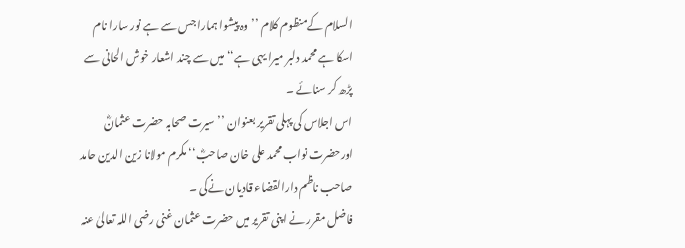السلام کےمنظوم کلام ’’وہ پیشوا ہمارا جس سے ہے نور سارا نام اسکا ہے محمد دلبر میرا یہی ہے‘‘ میں سے چند اشعار خوش الحانی سے پڑھ کر سنائے ۔
اس اجلاس کی پہلی تقریر بعنوان ’’سیرت صحابہ حضرت عثمانؓ اورحضرت نواب محمد علی خان صاحبؓ‘‘ مکرم مولانا زین الدین حامد صاحب ناظم دارالقضاء قادیان نےکی ۔
فاضل مقرر نے اپنی تقریر میں حضرت عثمان غنی رضی اللہ تعالیٰ عنہ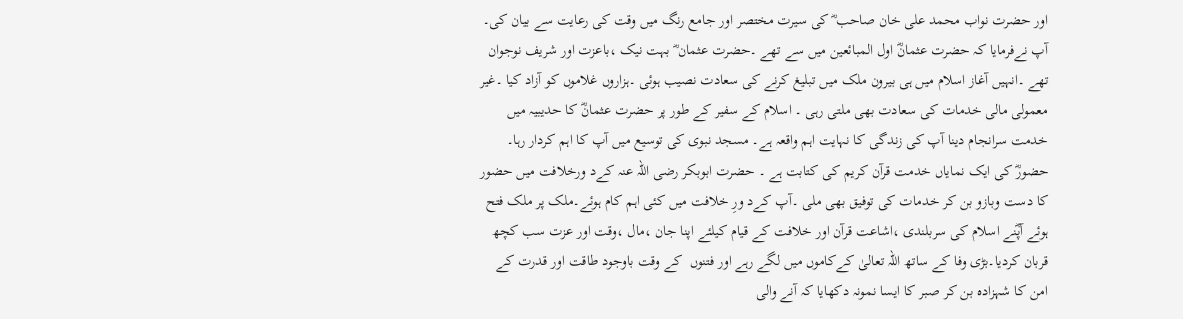اور حضرت نواب محمد علی خان صاحب ؓ کی سیرت مختصر اور جامع رنگ میں وقت کی رعایت سے بیان کی۔ آپ نےفرمایا کہ حضرت عثمانؓ اول المبائعین میں سے تھے ۔حضرت عثمان ؓ بہت نیک ،باعزت اور شریف نوجوان تھے ۔انہیں آغاز اسلام میں ہی بیرون ملک میں تبلیغ کرنے کی سعادت نصیب ہوئی ۔ہزاروں غلاموں کو آزاد کیا ۔غیر معمولی مالی خدمات کی سعادت بھی ملتی رہی ۔ اسلام کے سفیر کے طور پر حضرت عثمانؓ کا حدیبیہ میں خدمت سرانجام دینا آپ کی زندگی کا نہایت اہم واقعہ ہے۔ مسجد نبوی کی توسیع میں آپ کا اہم کردار رہا۔ حضورؓ کی ایک نمایاں خدمت قرآن کریم کی کتابت ہے ۔ حضرت ابوبکر رضی اللہ عنہ کےد ورخلافت میں حضور کا دست وبازو بن کر خدمات کی توفیق بھی ملی ۔آپ کےد ورِ خلافت میں کئی اہم کام ہوئے۔ملک پر ملک فتح ہوئے آپؓنے اسلام کی سربلندی ،اشاعت قرآن اور خلافت کے قیام کیلئے اپنا جان ،مال ،وقت اور عزت سب کچھ قربان کردیا۔بڑی وفا کے ساتھ اللہ تعالیٰ کےکاموں میں لگے رہے اور فتنوں  کے وقت باوجود طاقت اور قدرت کے امن کا شہزادہ بن کر صبر کا ایسا نمونہ دکھایا کہ آنے والی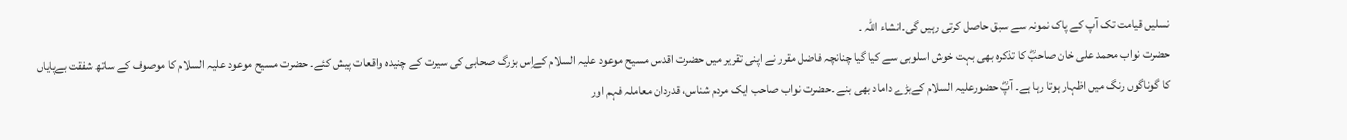نسلیں قیامت تک آپ کے پاک نمونہ سے سبق حاصل کرتی رہیں گی۔انشاء اللہ ۔
حضرت نواب محمد علی خان صاحبؓ کا تذکرہ بھی بہت خوش اسلوبی سے کیا گیا چنانچہ فاضل مقرر نے اپنی تقریر میں حضرت اقدس مسیح موعود علیہ السلام کےاِس بزرگ صحابی کی سیرت کے چنیدہ واقعات پیش کئے۔ حضرت مسیح موعود علیہ السلام کا موصوف کے ساتھ شفقت بےپایاں کا گوناگوں رنگ میں اظہار ہوتا رہا ہے۔ آپؓ حضورعلیہ السلام کےبڑے داماد بھی بنے ۔حضرت نواب صاحب ایک مردم شناس، قدردان معاملہ فہم اور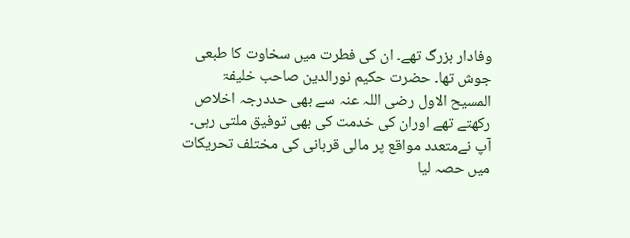وفادار بزرگ تھے۔ ان کی فطرت میں سخاوت کا طبعی جوش تھا۔ حضرت حکیم نورالدین صاحب خلیفۃ المسیح الاول رضی اللہ عنہ سے بھی حددرجہ اخلاص رکھتے تھے اوران کی خدمت کی بھی توفیق ملتی رہی۔ آپ نےمتعدد مواقع پر مالی قربانی کی مختلف تحریکات میں حصہ لیا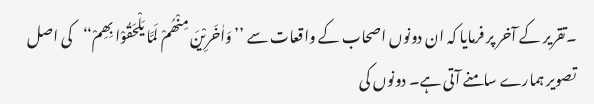۔تقریر کے آخر پر فرمایا کہ ان دونوں اصحاب کے واقعات سے ’’وَاٰخَرِیْنَ مِنْھُمْ لَمَّا یَلْحَقُوْا بِھِمْ‘‘کی اصل تصویر ہمارے سامنے آتی ہے۔ دونوں کی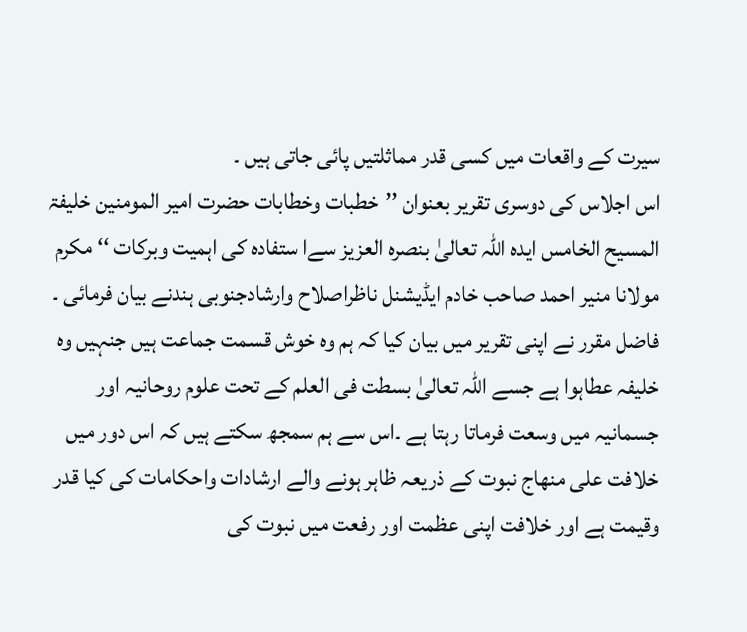سیرت کے واقعات میں کسی قدر مماثلتیں پائی جاتی ہیں ۔
اس اجلاس کی دوسری تقریر بعنوان ’’خطبات وخطابات حضرت امیر المومنین خلیفۃ المسیح الخامس ایدہ اللہ تعالیٰ بنصرہ العزیز سےا ستفادہ کی اہمیت وبرکات ‘‘ مکرم مولانا منیر احمد صاحب خادم ایڈیشنل ناظراصلاح وارشادجنوبی ہندنے بیان فرمائی ۔
فاضل مقرر نے اپنی تقریر میں بیان کیا کہ ہم وہ خوش قسمت جماعت ہیں جنہیں وہ خلیفہ عطاہوا ہے جسے اللہ تعالیٰ بسطت فی العلم کے تحت علوم روحانیہ اور جسمانیہ میں وسعت فرماتا رہتا ہے ۔اس سے ہم سمجھ سکتے ہیں کہ اس دور میں خلافت علی منھاج نبوت کے ذریعہ ظاہر ہونے والے ارشادات واحکامات کی کیا قدر وقیمت ہے اور خلافت اپنی عظمت اور رفعت میں نبوت کی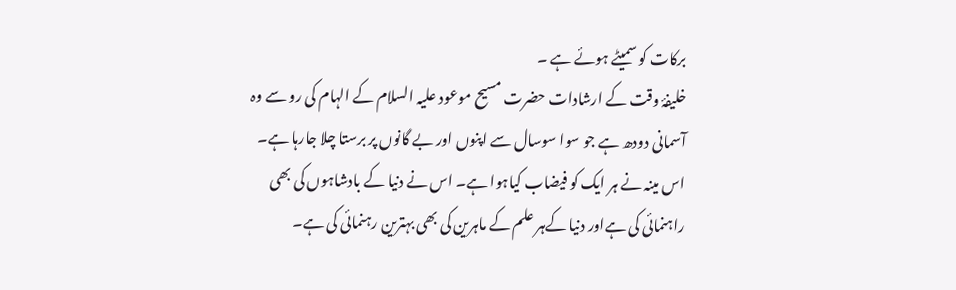برکات کو سمیٹے ہوئے ہے ۔
خلیفۂ وقت کے ارشادات حضرت مسیح موعود علیہ السلام کے الہام کی رو سے وہ آسمانی دودھ ہے جو سوا سوسال سے اپنوں اور بے گانوں پر برستا چلا جارہا ہے۔ اس مینہ نے ہر ایک کو فیضاب کیاہوا ہے۔ اس نے دنیا کے بادشاہوں کی بھی راہنمائی کی ہےاور دنیا کےہر علم کے ماہرین کی بھی بہترین رہنمائی کی ہے۔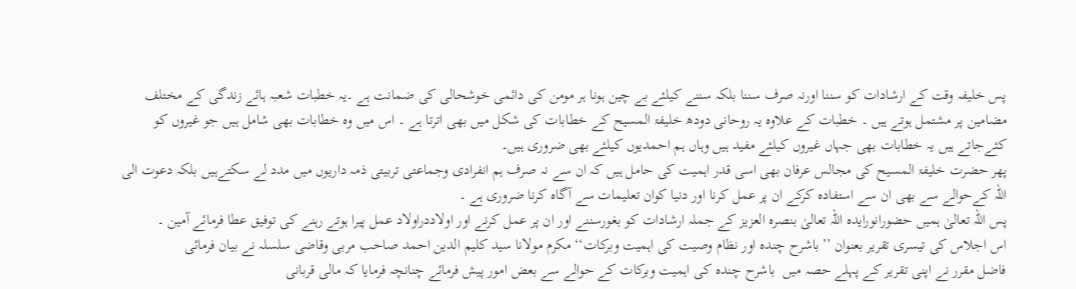پس خلیفہ وقت کے ارشادات کو سننا اورنہ صرف سننا بلکہ سننے کیلئے بے چین ہونا ہر مومن کی دائمی خوشحالی کی ضمانت ہے ۔یہ خطبات شعبہ ہائے زندگی کے مختلف مضامین پر مشتمل ہوتے ہیں ۔ خطبات کے علاوہ یہ روحانی دودھ خلیفۃ المسیح کے خطابات کی شکل میں بھی اترتا ہے ۔ اس میں وہ خطابات بھی شامل ہیں جو غیروں کو کئےجاتے ہیں یہ خطابات بھی جہاں غیروں کیلئے مفید ہیں وہاں ہم احمدیوں کیلئے بھی ضروری ہیں۔
پھر حضرت خلیفۃ المسیح کی مجالس عرفان بھی اسی قدر اہمیت کی حامل ہیں کہ ان سے نہ صرف ہم انفرادی وجماعتی تربیتی ذمہ داریوں میں مدد لے سکتےہیں بلکہ دعوت الی اللہ کےحوالے سے بھی ان سے استفادہ کرکے ان پر عمل کرنا اور دنیا کوان تعلیمات سے آگاہ کرنا ضروری ہے ۔
پس اللہ تعالیٰ ہمیں حضورانورایدہ اللہ تعالیٰ بنصرہ العزیز کے جملہ ارشادات کو بغورسننے اور ان پر عمل کرنے اور اولاددراولاد عمل پیرا ہوتے رہنے کی توفیق عطا فرمائے آمین ۔
اس اجلاس کی تیسری تقریر بعنوان ’’باشرح چندہ اور نظام وصیت کی اہمیت وبرکات‘‘ مکرم مولانا سید کلیم الدین احمد صاحب مربی وقاضی سلسلہ نے بیان فرمائی
فاضل مقرر نے اپنی تقریر کے پہلے حصہ میں  باشرح چندہ کی اہمیت وبرکات کے حوالے سے بعض امور پیش فرمائے چنانچہ فرمایا کہ مالی قربانی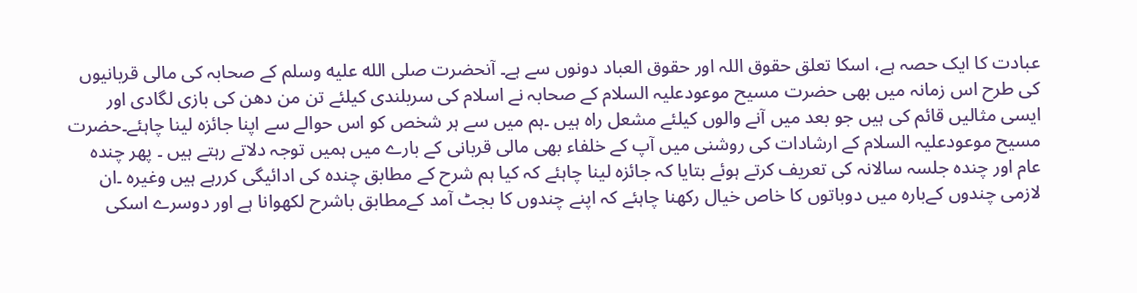عبادت کا ایک حصہ ہے، اسکا تعلق حقوق اللہ اور حقوق العباد دونوں سے ہے۔ آنحضرت صلى الله عليه وسلم کے صحابہ کی مالی قربانیوں کی طرح اس زمانہ میں بھی حضرت مسیح موعودعلیہ السلام کے صحابہ نے اسلام کی سربلندی کیلئے تن من دھن کی بازی لگادی اور ایسی مثالیں قائم کی ہیں جو بعد میں آنے والوں کیلئے مشعل راہ ہیں ۔ہم میں سے ہر شخص کو اس حوالے سے اپنا جائزہ لینا چاہئے۔حضرت مسیح موعودعلیہ السلام کے ارشادات کی روشنی میں آپ کے خلفاء بھی مالی قربانی کے بارے میں ہمیں توجہ دلاتے رہتے ہیں ۔ پھر چندہ عام اور چندہ جلسہ سالانہ کی تعریف کرتے ہوئے بتایا کہ جائزہ لینا چاہئے کہ کیا ہم شرح کے مطابق چندہ کی ادائیگی کررہے ہیں وغیرہ ۔ان لازمی چندوں کےبارہ میں دوباتوں کا خاص خیال رکھنا چاہئے کہ اپنے چندوں کا بجٹ آمد کےمطابق باشرح لکھوانا ہے اور دوسرے اسکی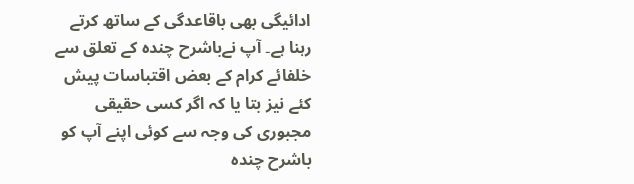ادائیگی بھی باقاعدگی کے ساتھ کرتے رہنا ہے۔ آپ نےباشرح چندہ کے تعلق سے خلفائے کرام کے بعض اقتباسات پیش کئے نیز بتا یا کہ اگر کسی حقیقی مجبوری کی وجہ سے کوئی اپنے آپ کو باشرح چندہ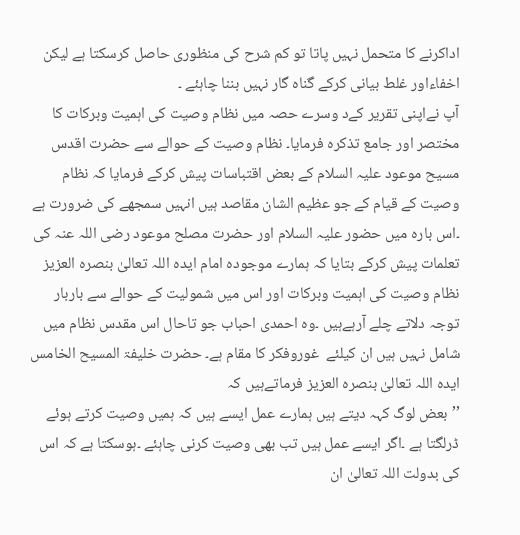اداکرنے کا متحمل نہیں پاتا تو کم شرح کی منظوری حاصل کرسکتا ہے لیکن اخفاءاور غلط بیانی کرکے گناہ گار نہیں بننا چاہئے ۔
آپ نےاپنی تقریر کےد وسرے حصہ میں نظام وصیت کی اہمیت وبرکات کا مختصر اور جامع تذکرہ فرمایا۔ نظام وصیت کے حوالے سے حضرت اقدس مسیح موعود علیہ السلام کے بعض اقتباسات پیش کرکے فرمایا کہ نظام وصیت کے قیام کے جو عظیم الشان مقاصد ہیں انہیں سمجھے کی ضرورت ہے ۔اس بارہ میں حضور علیہ السلام اور حضرت مصلح موعود رضی اللہ عنہ کی تعلمات پیش کرکے بتایا کہ ہمارے موجودہ امام ایدہ اللہ تعالیٰ بنصرہ العزیز نظام وصیت کی اہمیت وبرکات اور اس میں شمولیت کے حوالے سے باربار توجہ دلاتے چلے آرہےہیں ۔وہ احمدی احباب جو تاحال اس مقدس نظام میں شامل نہیں ہیں ان کیلئے  غوروفکر کا مقام ہے۔ حضرت خلیفۃ المسیح الخامس ایدہ اللہ تعالیٰ بنصرہ العزیز فرماتےہیں کہ
’’بعض لوگ کہہ دیتے ہیں ہمارے عمل ایسے ہیں کہ ہمیں وصیت کرتے ہوئے ڈرلگتا ہے ۔اگر ایسے عمل ہیں تب بھی وصیت کرنی چاہئے ۔ہوسکتا ہے کہ اس کی بدولت اللہ تعالیٰ ان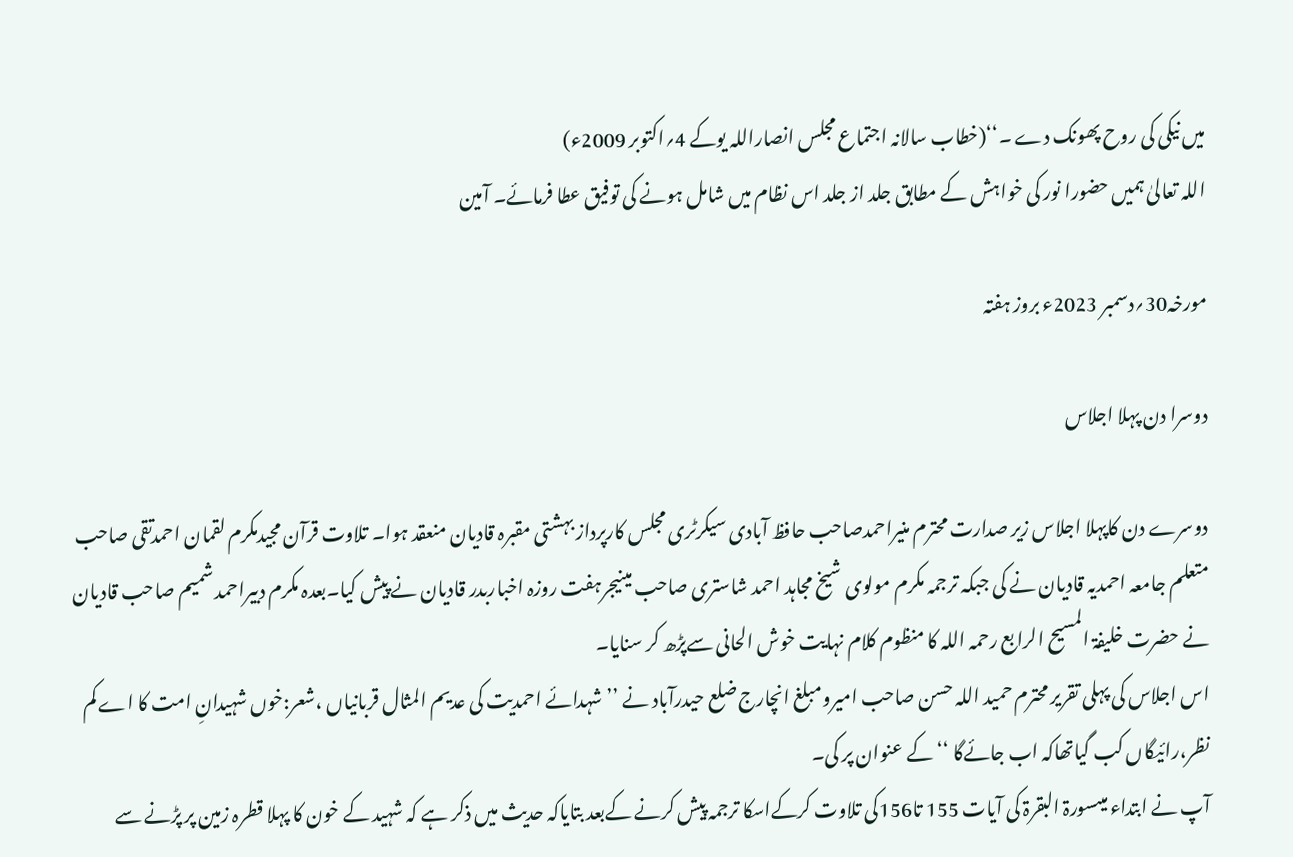میں نیکی کی روح پھونک دے ۔‘‘(خطاب سالانہ اجتماع مجلس انصاراللہ یوکے 4؍اکتوبر 2009ء)
اللہ تعالیٰ ہمیں حضورا نور کی خواہش کے مطابق جلد از جلد اس نظام میں شامل ہونے کی توفیق عطا فرمائے۔ آمین

مورخہ30؍دسمبر 2023ء بروز ہفتہ

دوسرا دن پہلا اجلاس

دوسرے دن کاپہلا اجلاس زیر صدارت محترم منیراحمدصاحب حافظ آبادی سیکرٹری مجلس کارپرداز بہشتی مقبرہ قادیان منعقد ہوا۔ تلاوت قرآن مجیدمکرم لقمان احمدتقی صاحب متعلم جامعہ احمدیہ قادیان نے کی جبکہ ترجمہ مکرم مولوی شیخ مجاہد احمد شاستری صاحب مینیجرہفت روزہ اخباربدر قادیان نے پیش کیا۔بعدہ مکرم دبیراحمد شمیم صاحب قادیان نے حضرت خلیفۃ المسیح الرابع رحمہ اللہ کا منظوم کلام نہایت خوش الحانی سےپڑھ کر سنایا۔
اس اجلاس کی پہلی تقریر محترم حمید اللہ حسن صاحب امیرومبلغ انچارج ضلع حیدرآباد نے ’’شہدائے احمدیت کی عدیم المثال قربانیاں ،شعر:خوں شہیدانِ امت کا اے کم نظر،رائیگاں کب گیاتھاکہ اب جائےگا ‘‘ کے عنوان پر کی۔
آپ نے ابتداء میںسورۃ البقرۃ کی آیات 155 تا156کی تلاوت کرکےاسکا ترجمہ پیش کرنے کےبعد بتایاکہ حدیث میں ذکر ہے کہ شہید کے خون کا پہلا قطرہ زمین پر پڑنے سے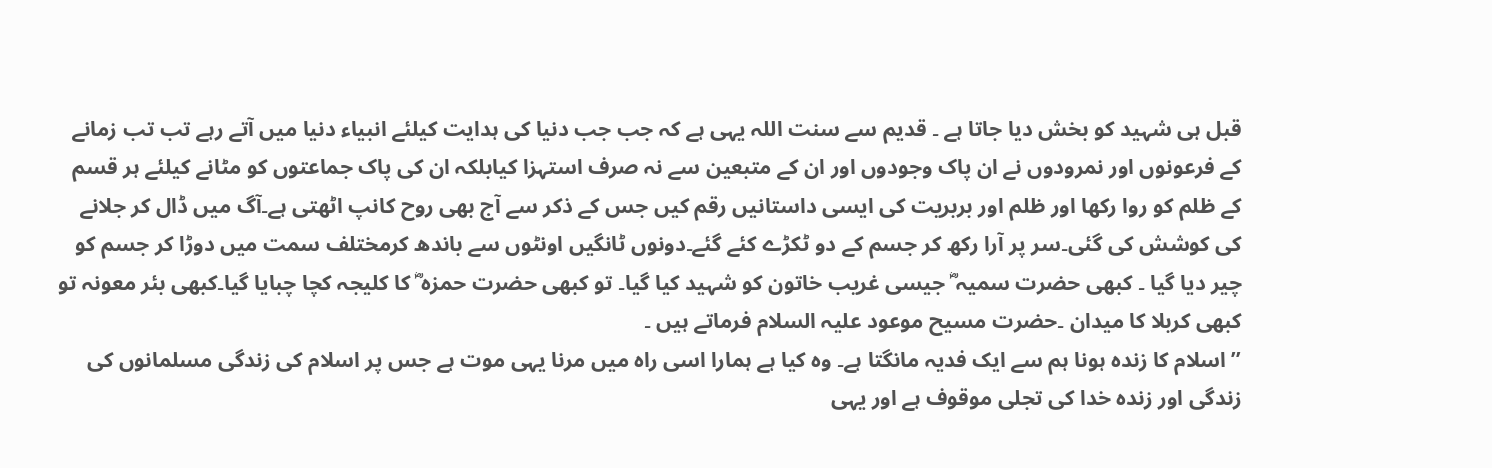قبل ہی شہید کو بخش دیا جاتا ہے ۔ قدیم سے سنت اللہ یہی ہے کہ جب جب دنیا کی ہدایت کیلئے انبیاء دنیا میں آتے رہے تب تب زمانے کے فرعونوں اور نمرودوں نے ان پاک وجودوں اور ان کے متبعین سے نہ صرف استہزا کیابلکہ ان کی پاک جماعتوں کو مٹانے کیلئے ہر قسم کے ظلم کو روا رکھا اور ظلم اور بربریت کی ایسی داستانیں رقم کیں جس کے ذکر سے آج بھی روح کانپ اٹھتی ہے۔آگ میں ڈال کر جلانے کی کوشش کی گئی۔سر پر آرا رکھ کر جسم کے دو ٹکڑے کئے گئے۔دونوں ٹانگیں اونٹوں سے باندھ کرمختلف سمت میں دوڑا کر جسم کو چیر دیا گیا ۔ کبھی حضرت سمیہ ؓ جیسی غریب خاتون کو شہید کیا گیا۔ تو کبھی حضرت حمزہ ؓ کا کلیجہ کچا چبایا گیا۔کبھی بئر معونہ تو کبھی کربلا کا میدان ۔حضرت مسیح موعود علیہ السلام فرماتے ہیں ۔
’’ اسلام کا زندہ ہونا ہم سے ایک فدیہ مانگتا ہے۔ وہ کیا ہے ہمارا اسی راہ میں مرنا یہی موت ہے جس پر اسلام کی زندگی مسلمانوں کی زندگی اور زندہ خدا کی تجلی موقوف ہے اور یہی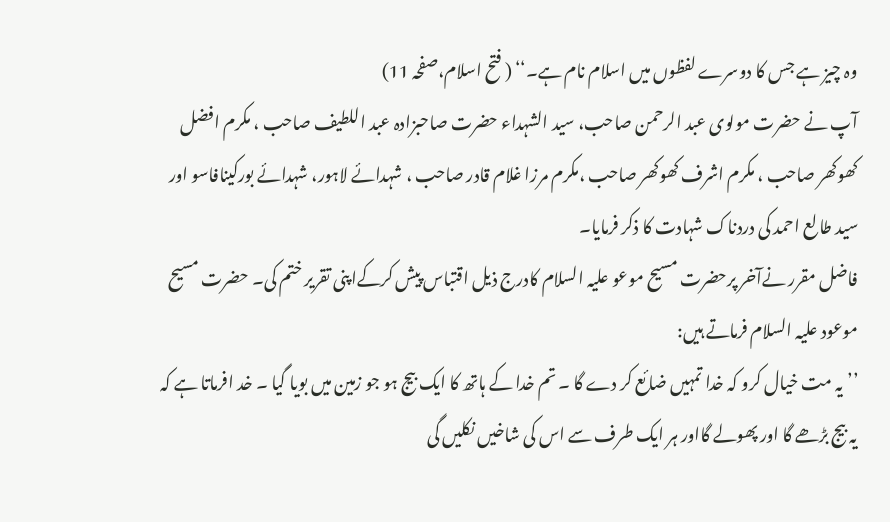وہ چیز ہے جس کا دوسرے لفظوں میں اسلام نام ہے۔‘‘ ( فتح اسلام،صفحہ 11)
آپ نے حضرت مولوی عبد الرحمن صاحب، سید الشہداء حضرت صاحبزادہ عبد اللطیف صاحب ، مکرم افضل کھوکھر صاحب ، مکرم اشرف کھوکھر صاحب ،مکرم مرزا غلام قادر صاحب ، شہدائے لاہور، شہدائے بورکینافاسو اور سید طالع احمد کی دردناک شہادت کا ذکر فرمایا۔
فاضل مقرر نےآخر پرحضرت مسیح موعو علیہ السلام کادرج ذیل اقتباس پیش کرکےاپنی تقریر ختم کی۔ حضرت مسیح موعود علیہ السلام فرماتے ہیں:
’’یہ مت خیال کرو کہ خدا تمہیں ضائع کر دے گا ۔ تم خدا کے ہاتھ کا ایک بیج ہو جو زمین میں بویا گیا ۔ خد افرماتا ہے کہ یہ بیج بڑھے گا اور پھولے گااور ہر ایک طرف سے اس کی شاخیں نکلیں گی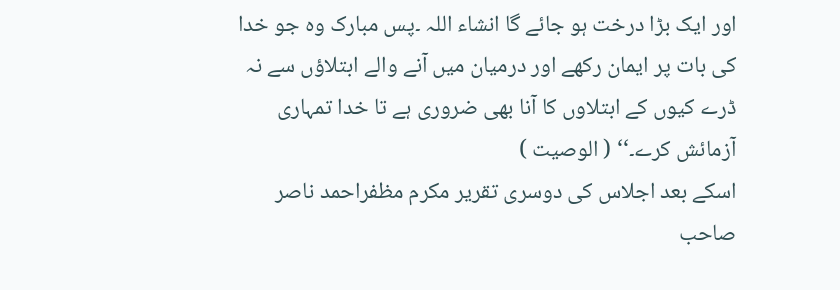اور ایک بڑا درخت ہو جائے گا انشاء اللہ ۔پس مبارک وہ جو خدا کی بات پر ایمان رکھے اور درمیان میں آنے والے ابتلاؤں سے نہ ڈرے کیوں کے ابتلاوں کا آنا بھی ضروری ہے تا خدا تمہاری آزمائش کرے۔‘‘ ( الوصیت )
اسکے بعد اجلاس کی دوسری تقریر مکرم مظفراحمد ناصر صاحب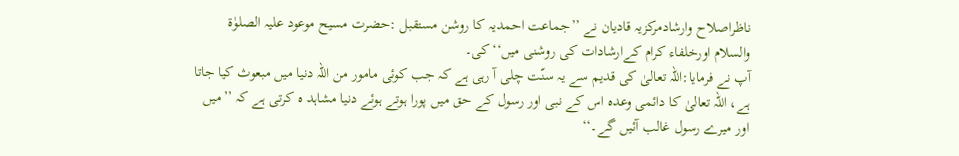ناظراصلاح وارشادمرکزیہ قادیان نے ’’جماعت احمدیہ کا روشن مستقبل :حضرت مسیح موعود علیہ الصلوٰۃ والسلام اورخلفاء کرام کےارشادات کی روشنی میں‘‘کی۔
آپ نے فرمایا:اللہ تعالیٰ کی قدیم سے یہ سنّت چلی آ رہی ہے کہ جب کوئی مامور من اللہ دنیا میں مبعوث کیا جاتا ہے، اللہ تعالیٰ کا دائمی وعدہ اس کے نبی اور رسول کے حق میں پورا ہوتے ہوئے دنیا مشاہد ہ کرتی ہے کہ ’’میں اور میرے رسول غالب آئیں گے۔‘‘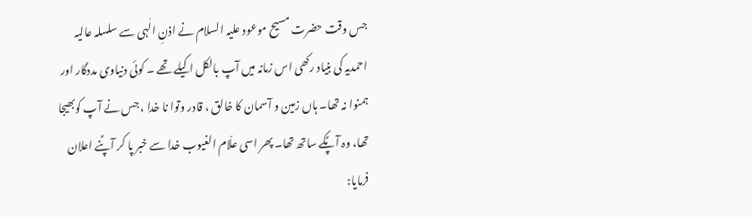جس وقت حضرت مسیح موعود علیہ السلام نے اذنِ الٰہی سے سلسلہ عالیہ احمدیہ کی بنیاد رکھی اس زمانہ میں آپ بالکل اکیلے تھے ۔ کوئی دنیاوی مددگار اور ہمنوا نہ تھا۔ ہاں زمین و آسمان کا خالق ، قادر وتوا نا خدا ، جس نے آپ کوبھیجا تھا، وہ آپؑکے ساتھ تھا۔ پھر اسی علّام الغیوب خدا سے خبر پا کر آپؑنے اعلان فرمایا: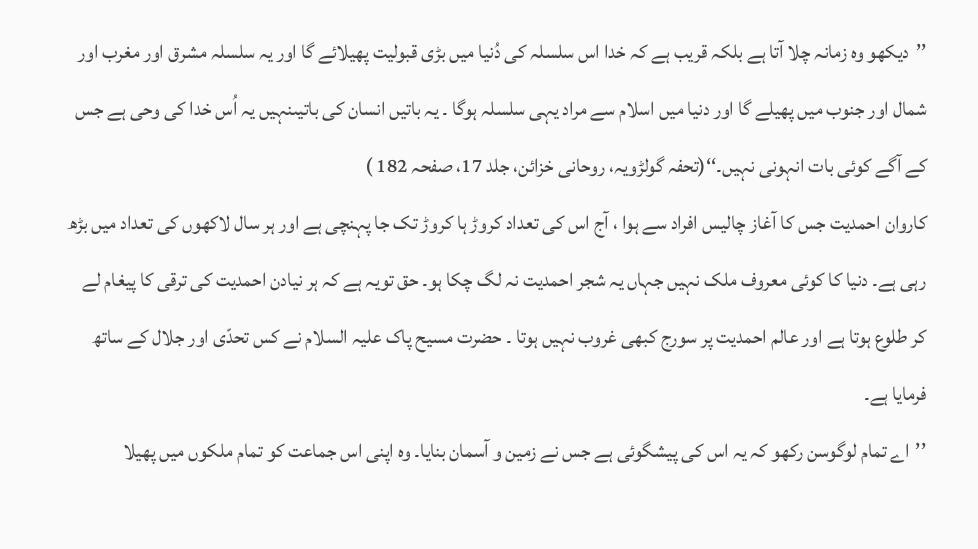’’دیکھو وہ زمانہ چلا آتا ہے بلکہ قریب ہے کہ خدا اس سلسلہ کی دُنیا میں بڑی قبولیت پھیلائے گا اور یہ سلسلہ مشرق اور مغرب اور شمال اور جنوب میں پھیلے گا اور دنیا میں اسلام سے مراد یہی سلسلہ ہوگا ۔ یہ باتیں انسان کی باتیںنہیں یہ اُس خدا کی وحی ہے جس کے آگے کوئی بات انہونی نہیں۔‘‘(تحفہ گولڑویہ، روحانی خزائن، جلد 17، صفحہ 182 )
کاروان احمدیت جس کا آغاز چالیس افراد سے ہوا ، آج اس کی تعداد کروڑ ہا کروڑ تک جا پہنچی ہے اور ہر سال لاکھوں کی تعداد میں بڑھ رہی ہے۔ دنیا کا کوئی معروف ملک نہیں جہاں یہ شجر احمدیت نہ لگ چکا ہو۔ حق تویہ ہے کہ ہر نیادن احمدیت کی ترقی کا پیغام لے کر طلوع ہوتا ہے اور عالم احمدیت پر سورج کبھی غروب نہیں ہوتا ۔ حضرت مسیح پاک علیہ السلام نے کس تحدّی اور جلال کے ساتھ فرمایا ہے۔
’’اے تمام لوگوسن رکھو کہ یہ اس کی پیشگوئی ہے جس نے زمین و آسمان بنایا۔ وہ اپنی اس جماعت کو تمام ملکوں میں پھیلا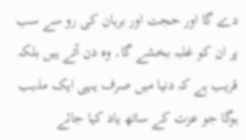دے گا اور حجت اور برہان کی رو سے سب پر ان کو غلبہ بخشے گا۔ وہ دن آتے ہیں بلکہ قریب ہے کہ دنیا میں صرف یہی ایک مذہب ہوگا جو عزت کے ساتھ یاد کیا جائے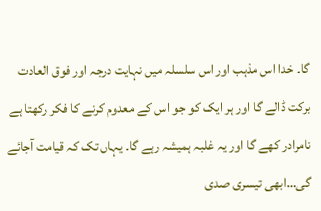گا۔ خدا اس مذہب اور اس سلسلہ میں نہایت درجہ اور فوق العادت برکت ڈالے گا اور ہر ایک کو جو اس کے معدوم کرنے کا فکر رکھتا ہے نامرادر کھے گا اور یہ غلبہ ہمیشہ رہے گا۔ یہاں تک کہ قیامت آجائے گی…ابھی تیسری صدی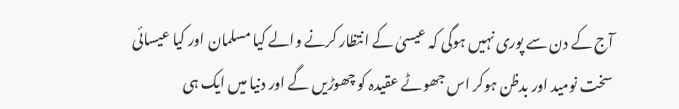آج کے دن سے پوری نہیں ہوگی کہ عیسیٰ کے انتظار کرنے والے کیا مسلمان اور کیا عیسائی سخت نومید اور بدظن ہوکر اس جھوٹے عقیدہ کو چھوڑیں گے اور دنیا میں ایک ہی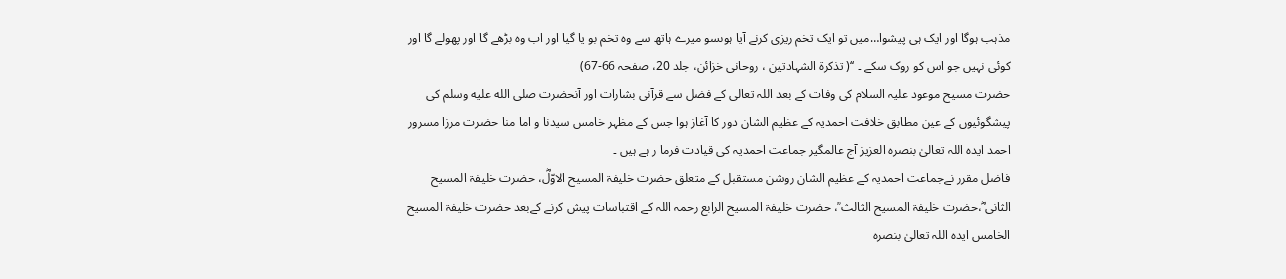مذہب ہوگا اور ایک ہی پیشوا…میں تو ایک تخم ریزی کرنے آیا ہوںسو میرے ہاتھ سے وہ تخم بو یا گیا اور اب وہ بڑھے گا اور پھولے گا اور کوئی نہیں جو اس کو روک سکے ۔ ‘‘( تذکرۃ الشہادتین ، روحانی خزائن، جلد 20، صفحہ 66-67)
حضرت مسیح موعود علیہ السلام کی وفات کے بعد اللہ تعالی کے فضل سے قرآنی بشارات اور آنحضرت صلى الله عليه وسلم کی پیشگوئیوں کے عین مطابق خلافت احمدیہ کے عظیم الشان دور کا آغاز ہوا جس کے مظہر خامس سیدنا و اما منا حضرت مرزا مسرور احمد ایدہ اللہ تعالیٰ بنصرہ العزیز آج عالمگیر جماعت احمدیہ کی قیادت فرما ر ہے ہیں ۔
فاضل مقرر نےجماعت احمدیہ کے عظیم الشان روشن مستقبل کے متعلق حضرت خلیفۃ المسیح الاوّلؓ، حضرت خلیفۃ المسیح الثانی ؓ،حضرت خلیفۃ المسیح الثالث ؒ، حضرت خلیفۃ المسیح الرابع رحمہ اللہ کے اقتباسات پیش کرنے کےبعد حضرت خلیفۃ المسیح الخامس ایدہ اللہ تعالیٰ بنصرہ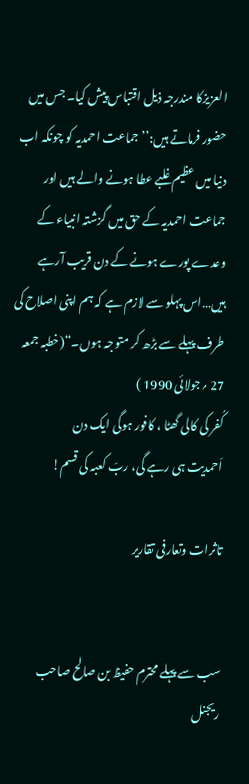العزیزکا مندرجہ ذیل اقتباس پیش کیا۔ جس میں حضور فرماتے ہیں:’’ جماعت احمدیہ کو چونکہ اب دنیا میں عظیم غلبے عطا ہونے والے ہیں اور جماعت احمدیہ کے حق میں گزشتہ انبیاء کے وعدے پورے ہونے کے دن قریب آرہے ہیں…اس پہلو سے لازم ہے کہ ہم اپنی اصلاح کی طرف پہلے سے بڑھ کر متوجہ ہوں۔“(خطبہ جمعہ 27 ؍جولائی 1990 )
کُفر کی کالی گھٹا ، کافور ہوگی ایک دن
اَحمدیت ہی رہے گی، ربّ کعبہ کی قسم!

تاثرات وتعارفی تقاریر


سب سے پہلے محترم حفیظ بن صالح صاحب ریجنل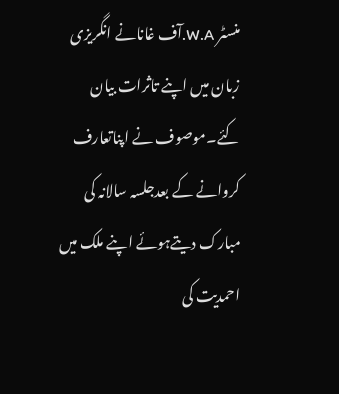منسٹر W.A.آف غانانے انگریزی زبان میں اپنے تاثرات بیان کئے۔موصوف نے اپناتعارف کروانے کے بعدجلسہ سالانہ کی مبارک دیتےہوئے اپنے ملک میں احمدیت کی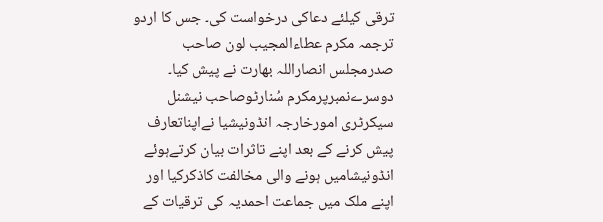ترقی کیلئے دعاکی درخواست کی۔ جس کا اردو ترجمہ مکرم عطاءالمجیب لون صاحب صدرمجلس انصاراللہ بھارت نے پیش کیا۔
دوسرےنمبرپرمکرم سُنارٹوصاحب نیشنل سیکرٹری امورخارجہ انڈونیشیا نےاپناتعارف پیش کرنے کے بعد اپنے تاثرات بیان کرتےہوئے انڈونیشامیں ہونے والی مخالفت کاذکرکیا اور اپنے ملک میں جماعت احمدیہ کی ترقیات کے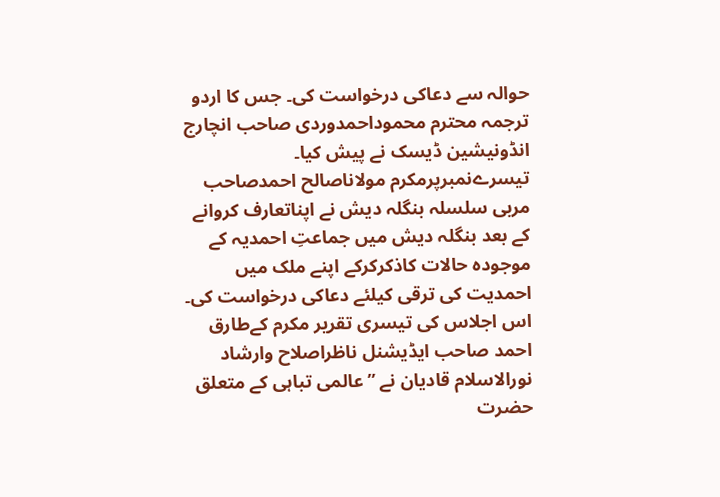حوالہ سے دعاکی درخواست کی۔ جس کا اردو ترجمہ محترم محموداحمدوردی صاحب انچارج انڈونیشین ڈیسک نے پیش کیا۔
تیسرےنمبرپرمکرم مولاناصالح احمدصاحب مربی سلسلہ بنگلہ دیش نے اپناتعارف کروانے کے بعد بنگلہ دیش میں جماعتِ احمدیہ کے موجودہ حالات کاذکرکرکے اپنے ملک میں احمدیت کی ترقی کیلئے دعاکی درخواست کی۔
اس اجلاس کی تیسری تقریر مکرم کےطارق احمد صاحب ایڈیشنل ناظراصلاح وارشاد نورالاسلام قادیان نے ’’عالمی تباہی کے متعلق حضرت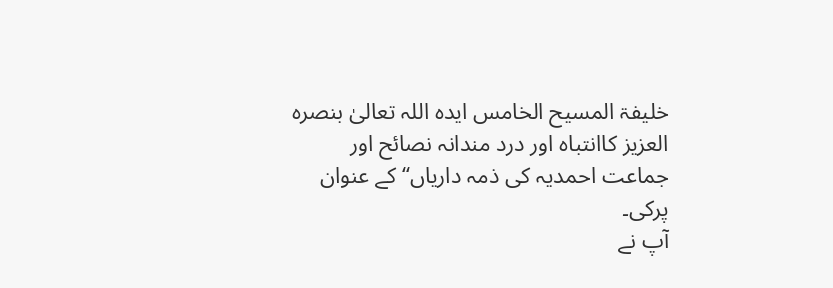خلیفۃ المسیح الخامس ایدہ اللہ تعالیٰ بنصرہ العزیز کاانتباہ اور درد مندانہ نصائح اور جماعت احمدیہ کی ذمہ داریاں‘‘ کے عنوان پرکی۔
آپ نے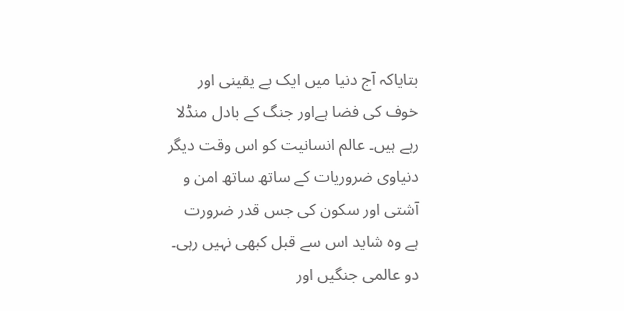بتایاکہ آج دنیا میں ایک بے یقینی اور خوف کی فضا ہےاور جنگ کے بادل منڈلا رہے ہیں۔ عالم انسانیت کو اس وقت دیگر دنیاوی ضروریات کے ساتھ ساتھ امن و آشتی اور سکون کی جس قدر ضرورت ہے وہ شاید اس سے قبل کبھی نہیں رہی۔ دو عالمی جنگیں اور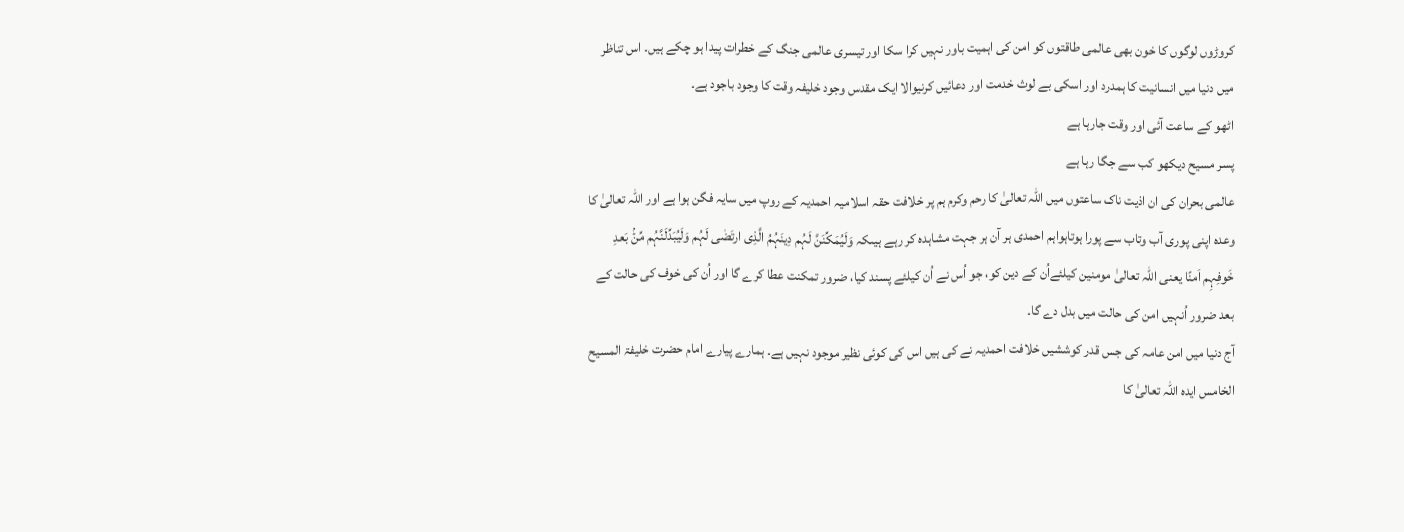کروڑوں لوگوں کا خون بھی عالمی طاقتوں کو امن کی اہمیت باور نہیں کرا سکا اور تیسری عالمی جنگ کے خطرات پیدا ہو چکے ہیں۔ اس تناظر میں دنیا میں انسانیت کا ہمدرد اور اسکی بے لوث خدمت اور دعائیں کرنیوالا ایک مقدس وجود خلیفہ وقت کا وجود باجود ہے۔
اٹھو کے ساعت آئی اور وقت جارہا ہے
پسر مسیح دیکھو کب سے جگا رہا ہے
عالمی بحران کی ان اذیت ناک ساعتوں میں اللہ تعالیٰ کا رحم وکرم ہم پر خلافت حقہ اسلامیہ احمدیہ کے روپ میں سایہ فگن ہوا ہے اور اللہ تعالیٰ کا وعدہ اپنی پوری آب وتاب سے پورا ہوتاہواہم احمدی ہر آن ہر جہت مشاہدہ کر رہے ہیںکہ وَلَیُمَکِّنَنَّ لَہُم دِینَہُمُ الَّذِی ارتَضٰی لَہُم وَلَیُبَدِّلَنَّہُم مِّنۡۢ بَعدِ خَوفِہِم اَمنًا یعنی اللہ تعالیٰ مومنین کیلئےاُن کے دین کو، جو اُس نے اُن کیلئے پسند کیا، ضرور تمکنت عطا کرے گا اور اُن کی خوف کی حالت کے بعد ضرور اُنہیں امن کی حالت میں بدل دے گا۔
آج دنیا میں امن عامہ کی جس قدر کوششیں خلافت احمدیہ نے کی ہیں اس کی کوئی نظیر موجود نہیں ہے۔ ہمارے پیارے امام حضرت خلیفۃ المسیح الخامس ایدہ اللہ تعالیٰ کا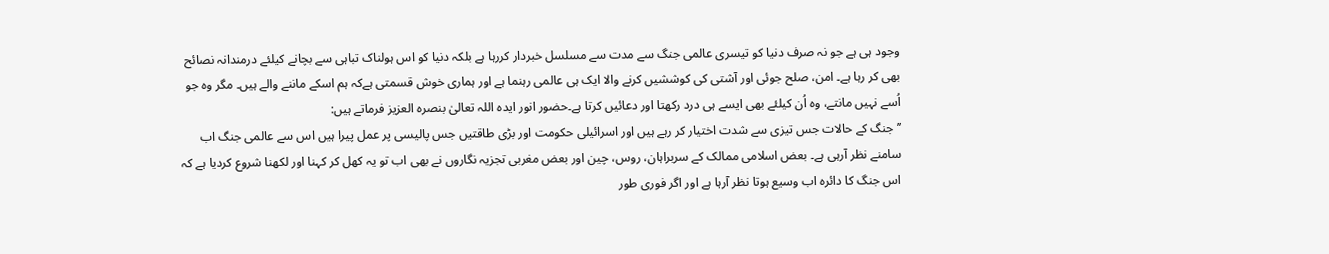وجود ہی ہے جو نہ صرف دنیا کو تیسری عالمی جنگ سے مدت سے مسلسل خبردار کررہا ہے بلکہ دنیا کو اس ہولناک تباہی سے بچانے کیلئے درمندانہ نصائح بھی کر رہا ہے۔ امن، صلح جوئی اور آشتی کی کوششیں کرنے والا ایک ہی عالمی رہنما ہے اور ہماری خوش قسمتی ہےکہ ہم اسکے ماننے والے ہیں۔ مگر وہ جو اُسے نہیں مانتے، وہ اُن کیلئے بھی ایسے ہی درد رکھتا اور دعائیں کرتا ہے۔حضور انور ایدہ اللہ تعالیٰ بنصرہ العزیز فرماتے ہیں:
’’جنگ کے حالات جس تیزی سے شدت اختیار کر رہے ہیں اور اسرائیلی حکومت اور بڑی طاقتیں جس پالیسی پر عمل پیرا ہیں اس سے عالمی جنگ اب سامنے نظر آرہی ہے۔ بعض اسلامی ممالک کے سربراہان، روس، چین اور بعض مغربی تجزیہ نگاروں نے بھی اب تو یہ کھل کر کہنا اور لکھنا شروع کردیا ہے کہ اس جنگ کا دائرہ اب وسیع ہوتا نظر آرہا ہے اور اگر فوری طور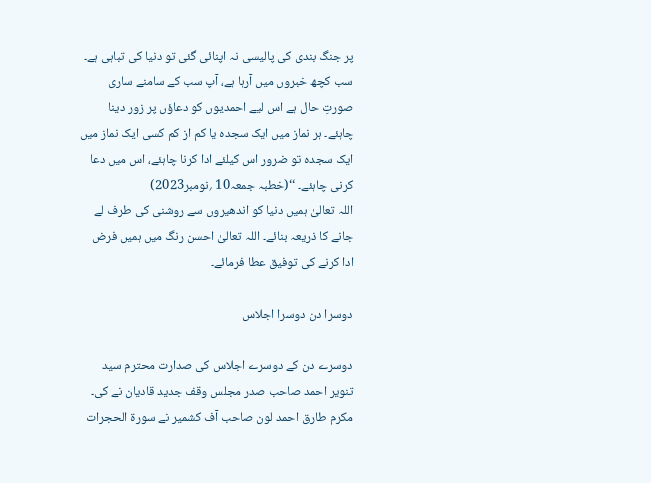پر جنگ بندی کی پالیسی نہ اپنائی گئی تو دنیا کی تباہی ہے۔ سب کچھ خبروں میں آرہا ہے، آپ سب کے سامنے ساری صورتِ حال ہے اس لیے احمدیوں کو دعاؤں پر زور دینا چاہئے۔ ہر نماز میں ایک سجدہ یا کم از کم کسی ایک نماز میں ایک سجدہ تو ضرور اس کیلئے ادا کرنا چاہئے، اس میں دعا کرنی چاہئے۔ ‘‘(خطبہ جمعہ10 ؍نومبر2023)
اللہ تعالیٰ ہمیں دنیا کو اندھیروں سے روشنی کی طرف لے جانے کا ذریعہ بنائے۔ اللہ تعالیٰ احسن رنگ میں ہمیں فرض ادا کرنے کی توفیق عطا فرمائے۔

دوسرا دن دوسرا اجلاس

دوسرے دن کے دوسرے اجلاس کی صدارت محترم سید تنویر احمد صاحب صدر مجلس وقف جدید قادیان نے کی۔ مکرم طارق احمد لون صاحب آف کشمیر نے سورۃ الحجرات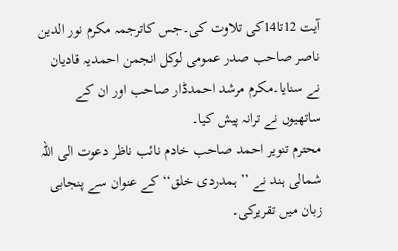آیت 12تا14کی تلاوت کی۔جس کاترجمہ مکرم نور الدین ناصر صاحب صدر عمومی لوکل انجمن احمدیہ قادیان نے سنایا۔مکرم مرشد احمدڈار صاحب اور ان کے ساتھیوں نے ترانہ پیش کیا۔
محترم تنویر احمد صاحب خادم نائب ناظر دعوت الی اللہ شمالی ہند نے ’’ ہمدردی خلق‘‘کے عنوان سے پنجابی زبان میں تقریرکی۔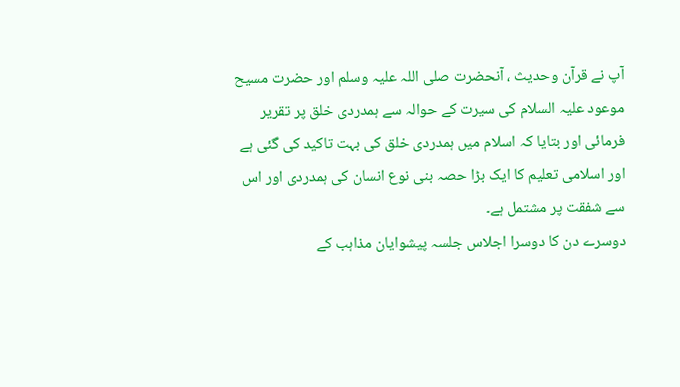آپ نے قرآن وحدیث ، آنحضرت صلی اللہ علیہ وسلم اور حضرت مسیح موعود علیہ السلام کی سیرت کے حوالہ سے ہمدردی خلق پر تقریر فرمائی اور بتایا کہ اسلام میں ہمدردی خلق کی بہت تاکید کی گئی ہے اور اسلامی تعلیم کا ایک بڑا حصہ بنی نوع انسان کی ہمدردی اور اس سے شفقت پر مشتمل ہے۔
دوسرے دن کا دوسرا اجلاس جلسہ پیشوایان مذاہب کے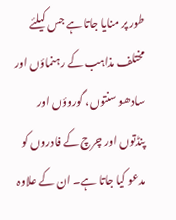طور پر منایا جاتا ہے جس کیلئے مختلف مذاہب کے رہنماؤں اور سادھو سنتوں، گوروؤں اور پنڈتوں اور چرچ کے فادروں کو مدعو کیا جاتا ہے۔ ان کے علاوہ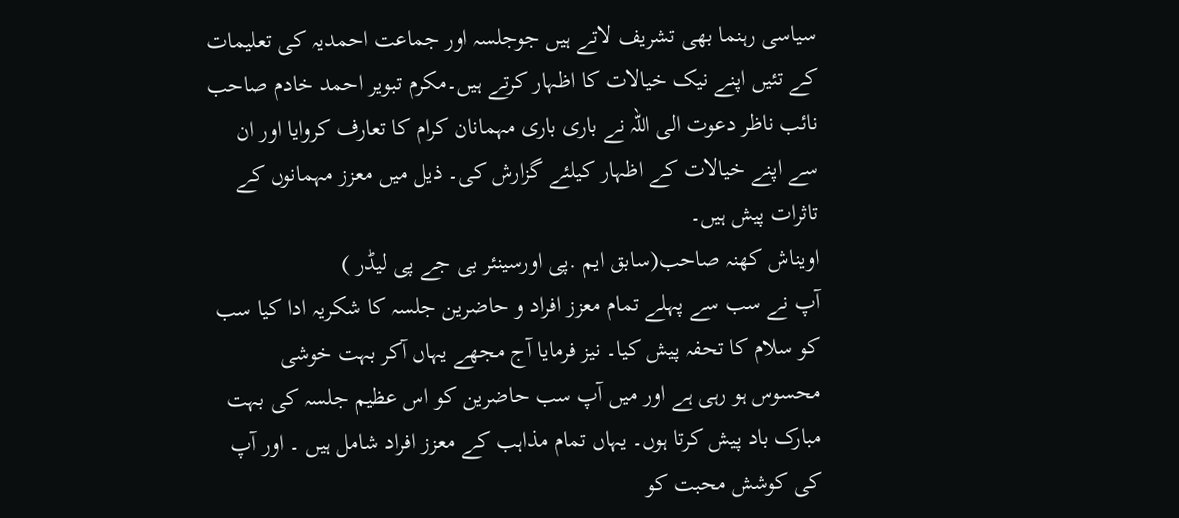سیاسی رہنما بھی تشریف لاتے ہیں جوجلسہ اور جماعت احمدیہ کی تعلیمات کے تئیں اپنے نیک خیالات کا اظہار کرتے ہیں۔مکرم تبویر احمد خادم صاحب نائب ناظر دعوت الی اللہ نے باری باری مہمانان کرام کا تعارف کروایا اور ان سے اپنے خیالات کے اظہار کیلئے گزارش کی۔ ذیل میں معزز مہمانوں کے تاثرات پیش ہیں۔
اویناش کھنہ صاحب(سابق ایم .پی اورسینئر بی جے پی لیڈر )
آپ نے سب سے پہلے تمام معزز افراد و حاضرین جلسہ کا شکریہ ادا کیا سب کو سلام کا تحفہ پیش کیا۔ نیز فرمایا آج مجھے یہاں آکر بہت خوشی محسوس ہو رہی ہے اور میں آپ سب حاضرین کو اس عظیم جلسہ کی بہت مبارک باد پیش کرتا ہوں۔ یہاں تمام مذاہب کے معزز افراد شامل ہیں ۔ اور آپ کی کوشش محبت کو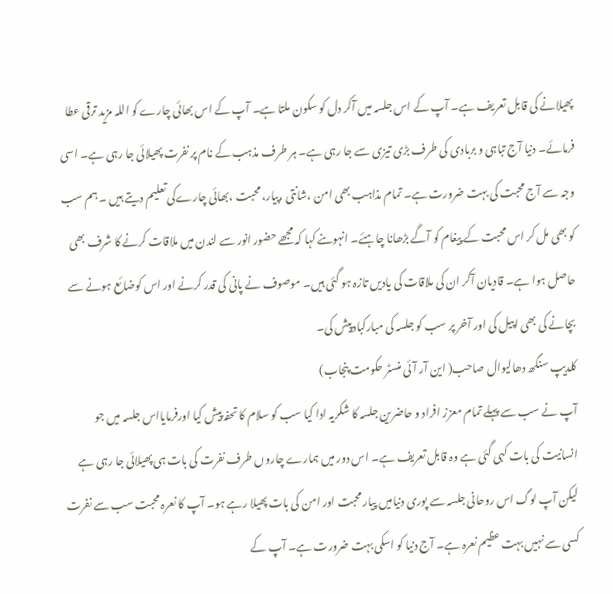پھیلانے کی قابل تعریف ہے۔ آپ کے اس جلسہ میں آکر دل کو سکون ملتا ہے۔ آپ کے اس بھائی چارے کو اللہ مزید ترقی عطا فرمائے۔ دنیا آج تباہی و بربادی کی طرف بڑی تیزی سے جا رہی ہے۔ ہر طرف مذہب کے نام پر نفرت پھیلائی جا رہی ہے۔ اسی وجہ سے آج محبت کی بہت ضرورت ہے۔ تمام مذاہب بھی امن ،شانتی ،پیار، محبت ،بھائی چارےکی تعلیم دیتے ہیں ۔ ہم سب کو بھی مل کر اس محبت کے پیغام کو آگے بڑھانا چاہئے۔ انہوںنے کہا کہ مجھے حضور انور سے لندن میں ملاقات کرنے کا شرف بھی حاصل ہوا ہے۔ قادیان آکر ان کی ملاقات کی یادیں تازہ ہو گئی ہیں۔ موصوف نے پانی کی قدر کرنے اور اس کوضائع ہونے سے بچانے کی بھی اپیل کی اور آخر پر سب کو جلسہ کی مبارکبادپیش کی۔
کلدیپ سنگھ دھالیوال صاحب( این آر آئی منسٹر حکومت پنجاب)
آپ نے سب سے پہلے تمام معزز افراد و حاضرین جلسہ کا شکریہ ادا کیا سب کو سلام کا تحفہ پیش کیا اورفرمایااس جلسہ میں جو انسانیت کی بات کہی گئی ہے وہ قابل تعریف ہے۔ اس دور میں ہمارے چاروں طرف نفرت کی بات ہی پھیلائی جا رہی ہے لیکن آپ لوگ اس روحانی جلسہ سے پوری دنیامیں پیار محبت اور امن کی بات پھیلا رہے ہو۔ آپ کا نعرہ محبت سب سے نفرت کسی سے نہیں بہت عظیم نعرہ ہے۔ آج دنیا کو اسکی بہت ضرورت ہے۔ آپ کے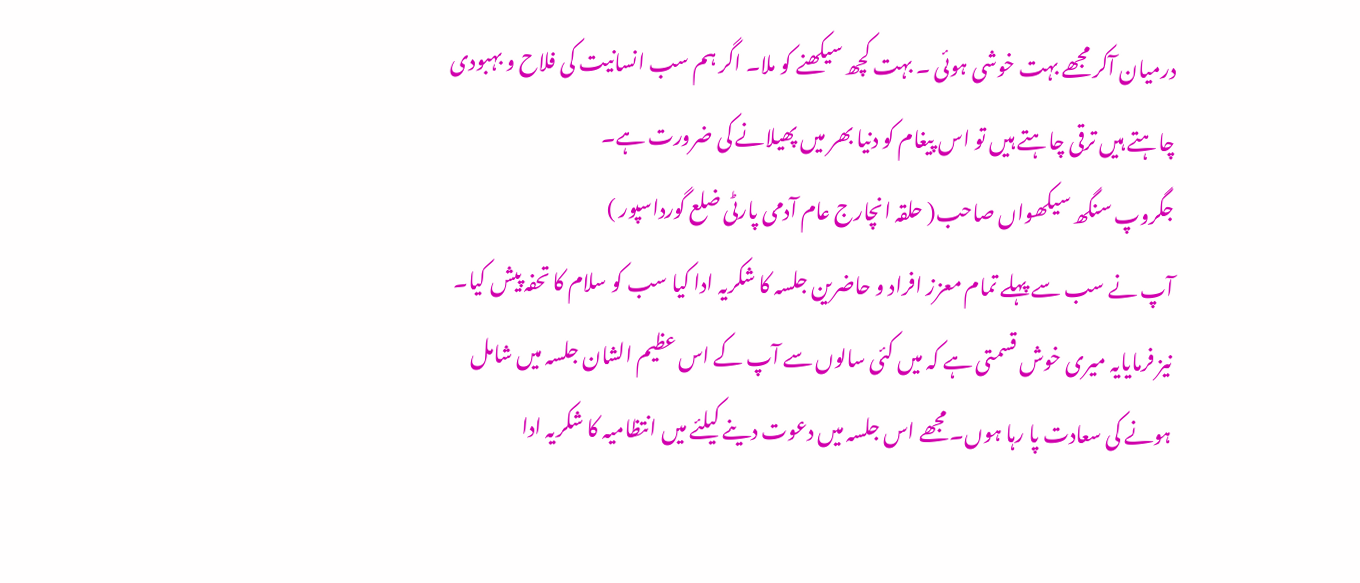درمیان آکر مجھے بہت خوشی ہوئی ۔ بہت کچھ سیکھنے کو ملا۔ اگر ہم سب انسانیت کی فلاح و بہبودی چاہتے ہیں ترقی چاہتے ہیں تو اس پیغام کو دنیا بھر میں پھیلانے کی ضرورت ہے۔
جگروپ سنگھ سیکھواں صاحب( حلقہ انچارج عام آدمی پارٹی ضلع گورداسپور )
آپ نے سب سے پہلے تمام معزز افراد و حاضرین جلسہ کا شکریہ ادا کیا سب کو سلام کا تحفہ پیش کیا۔ نیز فرمایایہ میری خوش قسمتی ہے کہ میں کئی سالوں سے آپ کے اس عظیم الشان جلسہ میں شامل ہونے کی سعادت پا رہا ہوں۔ مجھے اس جلسہ میں دعوت دینے کیلئے میں انتظامیہ کا شکریہ ادا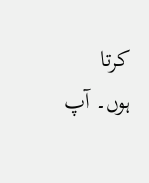کرتا ہوں۔ آپ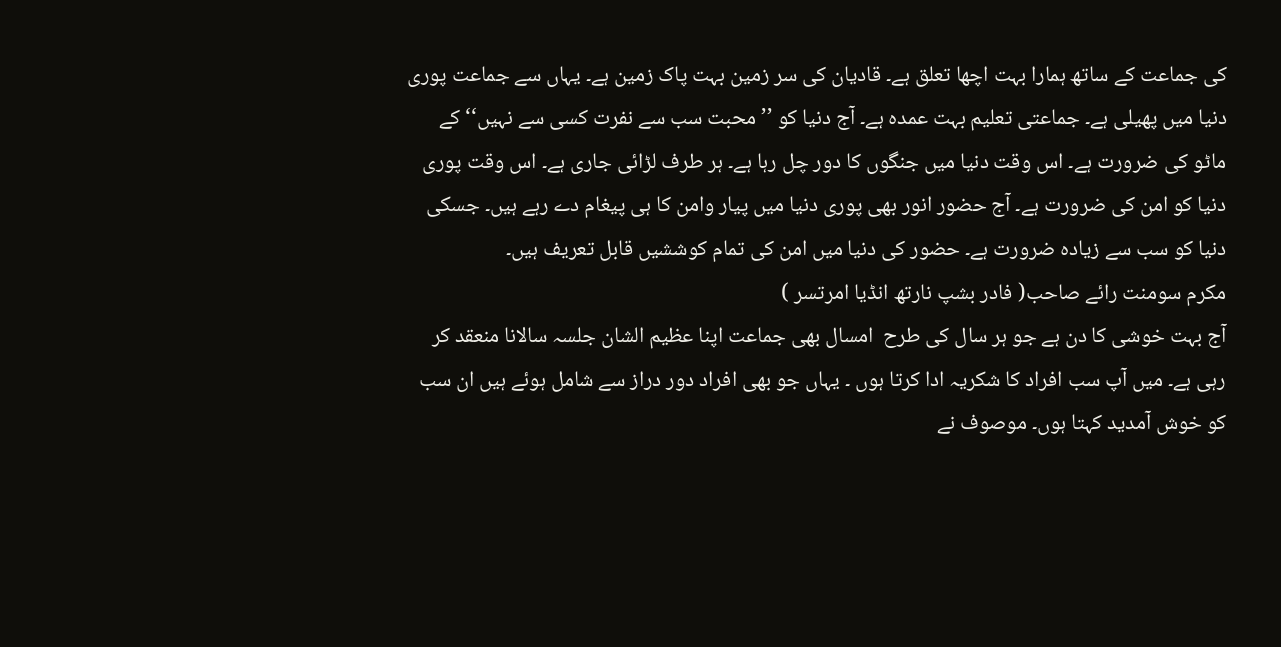کی جماعت کے ساتھ ہمارا بہت اچھا تعلق ہے۔ قادیان کی سر زمین بہت پاک زمین ہے۔ یہاں سے جماعت پوری دنیا میں پھیلی ہے۔ جماعتی تعلیم بہت عمدہ ہے۔ آج دنیا کو ’’ محبت سب سے نفرت کسی سے نہیں‘‘ کے ماٹو کی ضرورت ہے۔ اس وقت دنیا میں جنگوں کا دور چل رہا ہے۔ ہر طرف لڑائی جاری ہے۔ اس وقت پوری دنیا کو امن کی ضرورت ہے۔ آج حضور انور بھی پوری دنیا میں پیار وامن کا ہی پیغام دے رہے ہیں۔ جسکی دنیا کو سب سے زیادہ ضرورت ہے۔ حضور کی دنیا میں امن کی تمام کوششیں قابل تعریف ہیں۔
مکرم سومنت رائے صاحب( فادر بشپ نارتھ انڈیا امرتسر )
آج بہت خوشی کا دن ہے جو ہر سال کی طرح  امسال بھی جماعت اپنا عظیم الشان جلسہ سالانا منعقد کر رہی ہے۔ میں آپ سب افراد کا شکریہ ادا کرتا ہوں ۔ یہاں جو بھی افراد دور دراز سے شامل ہوئے ہیں ان سب کو خوش آمدید کہتا ہوں۔ موصوف نے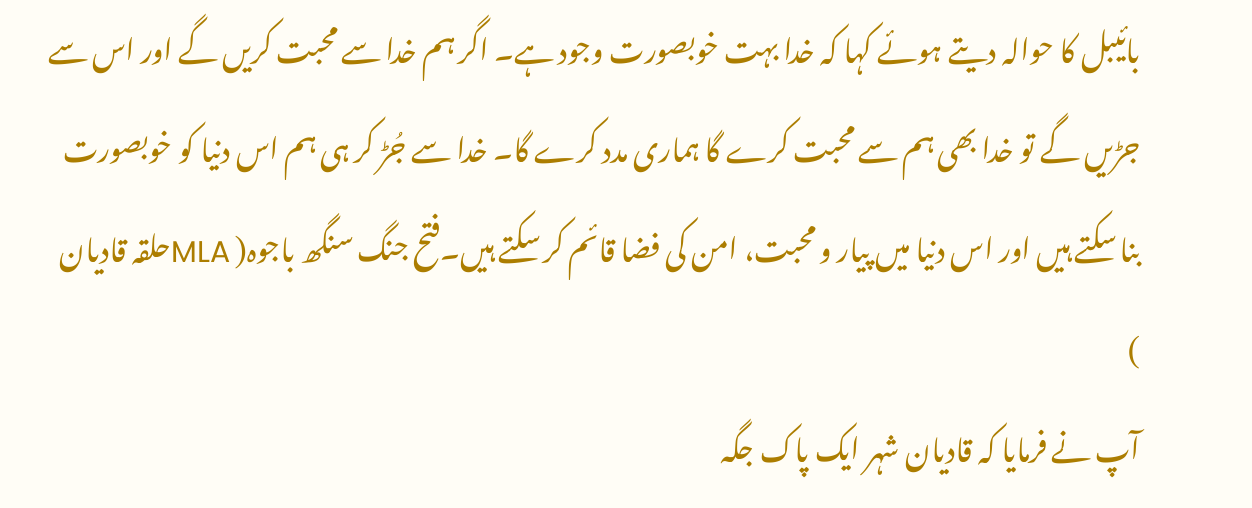بائیبل کا حوالہ دیتے ہوئے کہا کہ خدا بہت خوبصورت وجود ہے۔ اگر ہم خدا سے محبت کریں گے اور اس سے جڑیں گے تو خدا بھی ہم سے محبت کرے گا ہماری مدد کرے گا۔ خدا سے جُڑ کر ہی ہم اس دنیا کو خوبصورت بنا سکتے ہیں اور اس دنیا میں پیار و محبت، امن کی فضا قائم کر سکتے ہیں۔فتح جنگ سنگھ باجوہ( MLAحلقہ قادیان )
آپ نے فرمایا کہ قادیان شہر ایک پاک جگہ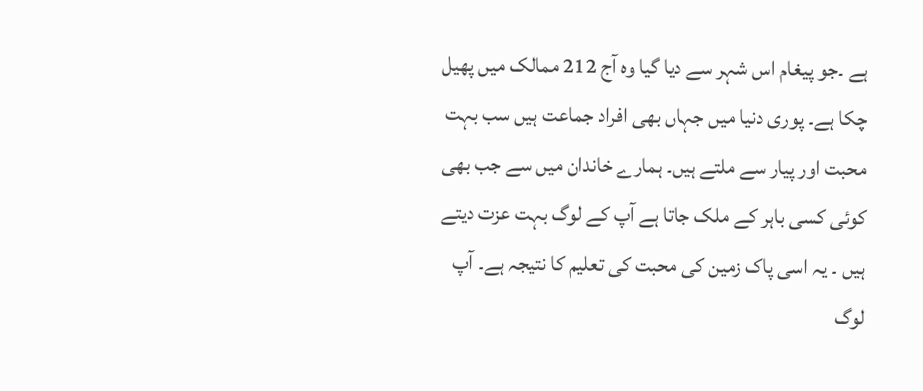ہے ۔جو پیغام اس شہر سے دیا گیا وہ آج 212 ممالک میں پھیل چکا ہے۔ پوری دنیا میں جہاں بھی افراد جماعت ہیں سب بہت محبت اور پیار سے ملتے ہیں۔ ہمارے خاندان میں سے جب بھی کوئی کسی باہر کے ملک جاتا ہے آپ کے لوگ بہت عزت دیتے ہیں ۔ یہ اسی پاک زمین کی محبت کی تعلیم کا نتیجہ ہے۔ آپ لوگ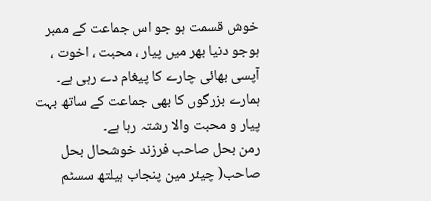خوش قسمت ہو جو اس جماعت کے ممبر ہوجو دنیا بھر میں پیار ، محبت ، اخوت ، آپسی بھائی چارے کا پیغام دے رہی ہے۔ ہمارے بزرگوں کا بھی جماعت کے ساتھ بہت پیار و محبت والا رشتہ رہا ہے۔
رمن بحل صاحب فرزند خوشحال بحل صاحب( چیئر مین پنجاب ہیلتھ سسٹم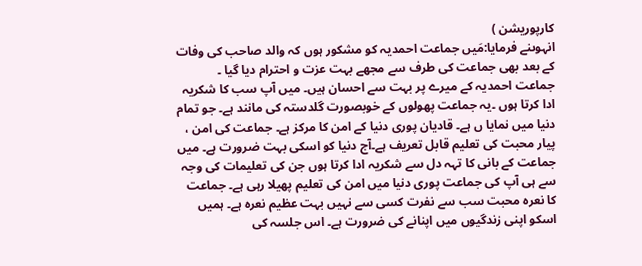کارپوریشن )
انہوںنے فرمایا:مَیں جماعت احمدیہ کو مشکور ہوں کہ والد صاحب کی وفات کے بعد بھی جماعت کی طرف سے مجھے بہت عزت و احترام دیا گیا ۔ جماعت احمدیہ کے میرے پر بہت سے احسان ہیں۔ میں آپ سب کا شکریہ ادا کرتا ہوں ۔یہ جماعت پھولوں کے خوبصورت گلدستہ کی مانند ہے۔ جو تمام دنیا میں نمایا ں ہے۔ قادیان پوری دنیا کے امن کا مرکز ہے۔ جماعت کی امن ، پیار محبت کی تعلیم قابل تعریف ہے۔آج دنیا کو اسکی بہت ضرورت ہے۔ میں جماعت کے بانی کا تہہ دل سے شکریہ ادا کرتا ہوں جن کی تعلیمات کی وجہ سے ہی آپ کی جماعت پوری دنیا میں امن کی تعلیم پھیلا رہی ہے۔ جماعت کا نعرہ محبت سب سے نفرت کسی سے نہیں بہت عظیم نعرہ ہے۔ ہمیں اسکو اپنی زندگیوں میں اپنانے کی ضرورت ہے۔ اس جلسہ کی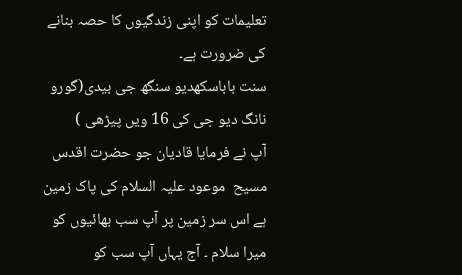تعلیمات کو اپنی زندگیوں کا حصہ بنانے کی ضرورت ہے۔
سنت باباسکھدیو سنگھ جی بیدی(گورو نانگ دیو جی کی 16 ویں پیڑھی )
آپ نے فرمایا قادیان جو حضرت اقدس مسیح  موعود علیہ السلام کی پاک زمین ہے اس سر زمین پر آپ سب بھائیوں کو میرا سلام ۔ آج یہاں آپ سب کو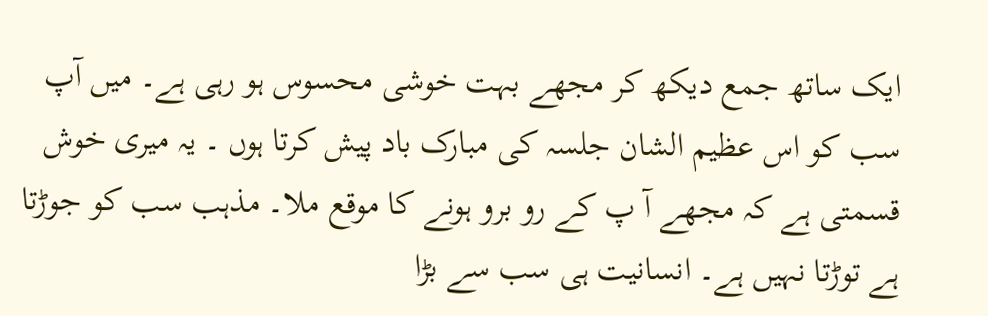ایک ساتھ جمع دیکھ کر مجھے بہت خوشی محسوس ہو رہی ہے۔ میں آپ سب کو اس عظیم الشان جلسہ کی مبارک باد پیش کرتا ہوں ۔ یہ میری خوش قسمتی ہے کہ مجھے آ پ کے رو برو ہونے کا موقع ملا۔ مذہب سب کو جوڑتا ہے توڑتا نہیں ہے۔ انسانیت ہی سب سے بڑا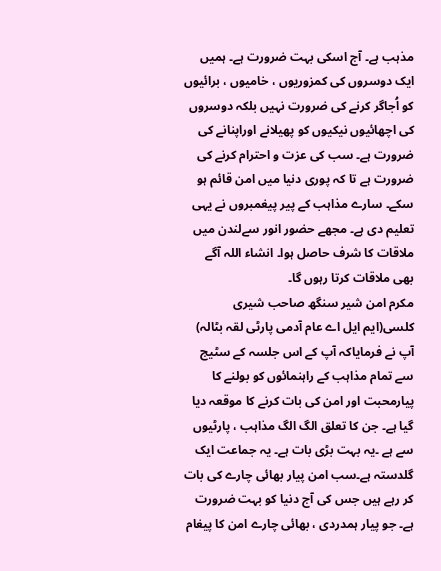مذہب ہے۔ آج اسکی بہت ضرورت ہے۔ ہمیں ایک دوسروں کی کمزوریوں ، خامیوں ، برائیوں کو اُجاگر کرنے کی ضرورت نہیں بلکہ دوسروں کی اچھائیوں نیکیوں کو پھیلانے اوراپنانے کی ضرورت ہے۔ سب کی عزت و احترام کرنے کی ضرورت ہے تا کہ پوری دنیا میں امن قائم ہو سکے۔ سارے مذاہب کے پیر پیغمبروں نے یہی تعلیم دی ہے۔ مجھے حضور انور سےلندن میں ملاقات کا شرف حاصل ہوا۔ انشاء اللہ آگے بھی ملاقات کرتا رہوں گا۔
مکرم امن شیر سنگھ صاحب شیری کلسی(ایم ایل اے عام آدمی پارٹی لقہ بٹالہ)
آپ نے فرمایاکہ آپ کے اس جلسہ کے سٹیج سے تمام مذاہب کے راہنمائوں کو بولنے کا پیارمحبت اور امن کی بات کرنے کا موقعہ دیا گیا ہے۔ جن کا تعلق الگ الگ مذاہب ، پارٹیوں سے ہے ۔یہ بہت بڑی بات ہے۔ یہ جماعت ایک گلدستہ ہے۔سب امن پیار بھائی چارے کی بات کر رہے ہیں جس کی آج دنیا کو بہت ضرورت ہے۔ جو پیار ہمدردی ، بھائی چارے امن کا پیغام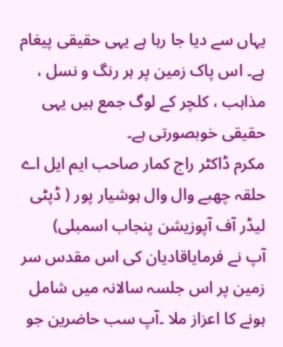یہاں سے دیا جا رہا ہے یہی حقیقی پیغام ہے۔ اس پاک زمین پر ہر رنگ و نسل ، مذاہب ، کلچر کے لوگ جمع ہیں یہی حقیقی خوبصورتی ہے۔
مکرم ڈاکٹر راج کمار صاحب ایم ایل اے حلقہ چھبے وال وال ہوشیار پور ( ڈپٹی لیڈر آف آپوزیشن پنجاب اسمبلی)
آپ نے فرمایاقادیان کی اس مقدس سر زمین پر اس جلسہ سالانہ میں شامل ہونے کا اعزاز ملا ۔آپ سب حاضرین جو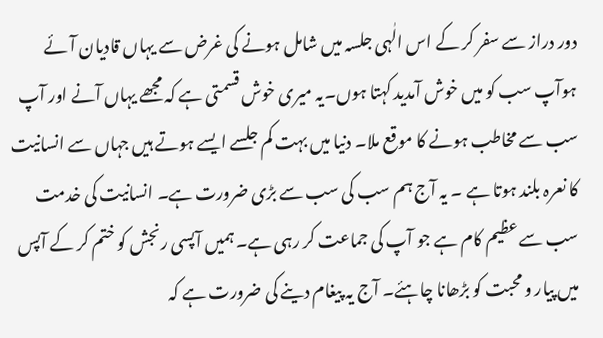دور دراز سے سفر کر کے اس الٰہی جلسہ میں شامل ہونے کی غرض سے یہاں قادیان آئے ہوآپ سب کو میں خوش آمدید کہتا ہوں۔یہ میری خوش قسمتی ہے کہ مجھے یہاں آنے اور آپ سب سے مخاطب ہونے کا موقع ملا۔ دنیا میں بہت کم جلسے ایسے ہوتے ہیں جہاں سے انسانیت کا نعرہ بلند ہوتا ہے ۔ یہ آج ہم سب کی سب سے بڑی ضرورت ہے۔ انسانیت کی خدمت سب سے عظیم کام ہے جو آپ کی جماعت کر رہی ہے۔ ہمیں آپسی رنجش کو ختم کر کے آپس میں پیار و محبت کو بڑھانا چاہئے۔ آج یہ پیغام دینے کی ضرورت ہے کہ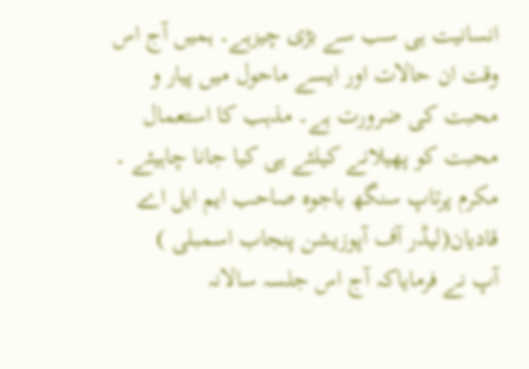انسانیت ہی سب سے بڑی چیزہے۔ ہمیں آج اس وقت ان حالات اور ایسے ماحول میں پیار و محبت کی ضرورت ہے۔ مذہب کا استعمال محبت کو پھیلانے کیلئے ہی کیا جانا چاہیئے ۔
مکرم پرتاپ سنگھ باجوہ صاحب ایم ایل اے قادیان(لیڈر آف آپوزیشن پنجاب اسمبلی )
آپ نے فرمایاکہ آج اس جلسہ سالانہ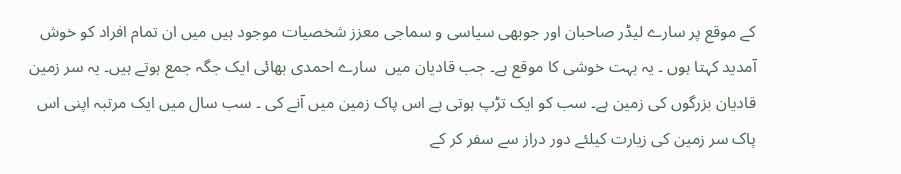کے موقع پر سارے لیڈر صاحبان اور جوبھی سیاسی و سماجی معزز شخصیات موجود ہیں میں ان تمام افراد کو خوش آمدید کہتا ہوں ۔ یہ بہت خوشی کا موقع ہے۔ جب قادیان میں  سارے احمدی بھائی ایک جگہ جمع ہوتے ہیں۔ یہ سر زمین قادیان بزرگوں کی زمین ہے۔ سب کو ایک تڑپ ہوتی ہے اس پاک زمین میں آنے کی ۔ سب سال میں ایک مرتبہ اپنی اس پاک سر زمین کی زیارت کیلئے دور دراز سے سفر کر کے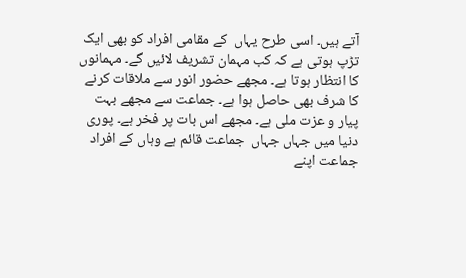آتے ہیں۔ اسی طرح یہاں  کے مقامی افراد کو بھی ایک تڑپ ہوتی ہے کہ کب مہمان تشریف لائیں گے۔ مہمانوں کا انتظار ہوتا ہے۔ مجھے حضور انور سے ملاقات کرنے کا شرف بھی حاصل ہوا ہے۔ جماعت سے مجھے بہت پیار و عزت ملی ہے۔ مجھے اس بات پر فخر ہے۔ پوری دنیا میں جہاں جہاں  جماعت قائم ہے وہاں کے افراد جماعت اپنے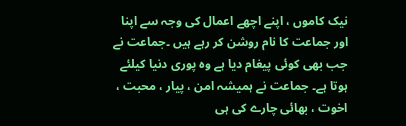نیک کاموں ، اپنے اچھے اعمال کی وجہ سے اپنا اور جماعت کا نام روشن کر رہے ہیں ۔جماعت نے جب بھی کوئی پیغام دیا ہے وہ پوری دنیا کیلئے ہوتا ہے۔ جماعت نے ہمیشہ امن ، پیار ، محبت ، اخوت ، بھائی چارے کی ہی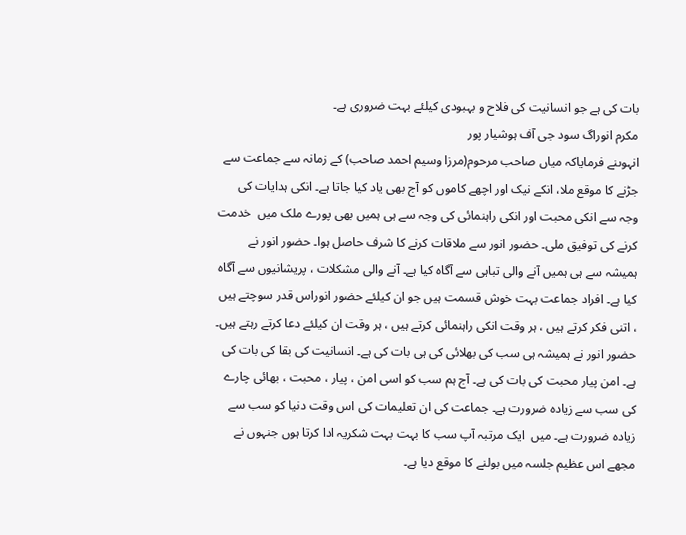بات کی ہے جو انسانیت کی فلاح و بہبودی کیلئے بہت ضروری ہے۔
مکرم انوراگ سود جی آف ہوشیار پور
انہوںنے فرمایاکہ میاں صاحب مرحوم(مرزا وسیم احمد صاحب) کے زمانہ سے جماعت سے جڑنے کا موقع ملا، انکے نیک اور اچھے کاموں کو آج بھی یاد کیا جاتا ہے۔ انکی ہدایات کی وجہ سے انکی محبت اور انکی راہنمائی کی وجہ سے ہی ہمیں بھی پورے ملک میں  خدمت کرنے کی توفیق ملی۔ حضور انور سے ملاقات کرنے کا شرف حاصل ہوا۔ حضور انور نے ہمیشہ سے ہی ہمیں آنے والی تباہی سے آگاہ کیا ہے۔ آنے والی مشکلات ، پریشانیوں سے آگاہ کیا ہے۔ افراد جماعت بہت خوش قسمت ہیں جو ان کیلئے حضور انوراس قدر سوچتے ہیں ، اتنی فکر کرتے ہیں ، ہر وقت انکی راہنمائی کرتے ہیں ، ہر وقت ان کیلئے دعا کرتے رہتے ہیں۔ حضور انور نے ہمیشہ ہی سب کی بھلائی کی ہی بات کی ہے۔ انسانیت کی بقا کی بات کی ہے۔ امن پیار محبت کی بات کی ہے۔ آج ہم سب کو اسی امن ، پیار ، محبت ، بھائی چارے کی سب سے زیادہ ضرورت ہے۔ جماعت کی ان تعلیمات کی اس وقت دنیا کو سب سے زیادہ ضرورت ہے۔ میں  ایک مرتبہ آپ سب کا بہت بہت شکریہ ادا کرتا ہوں جنہوں نے مجھے اس عظیم جلسہ میں بولنے کا موقع دیا ہے۔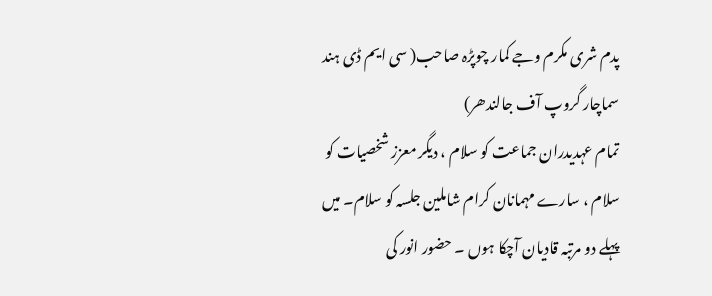پدم شری مکرم وجے کمار چوپڑہ صاحب( سی ایم ڈی ہند سماچار گروپ آف جالندھر)
تمام عہدیدران جماعت کو سلام ، دیگر معزز شخصیات کو سلام ، سارے مہمانان کرام شاملین جلسہ کو سلام۔ میں پہلے دو مرتبہ قادیان آچکا ہوں ۔ حضور انور کی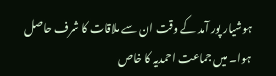ہوشیار پور آمد کے وقت ان سے ملاقات کا شرف حاصل ہوا۔ میں جماعت احمدیہ کا خاص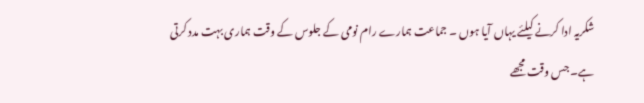شکریہ ادا کرنے کیلئے یہاں آیا ہوں ۔ جماعت ہمارے رام نومی کے جلوس کے وقت ہماری بہت مدد کرتی ہے۔ جس وقت مجھے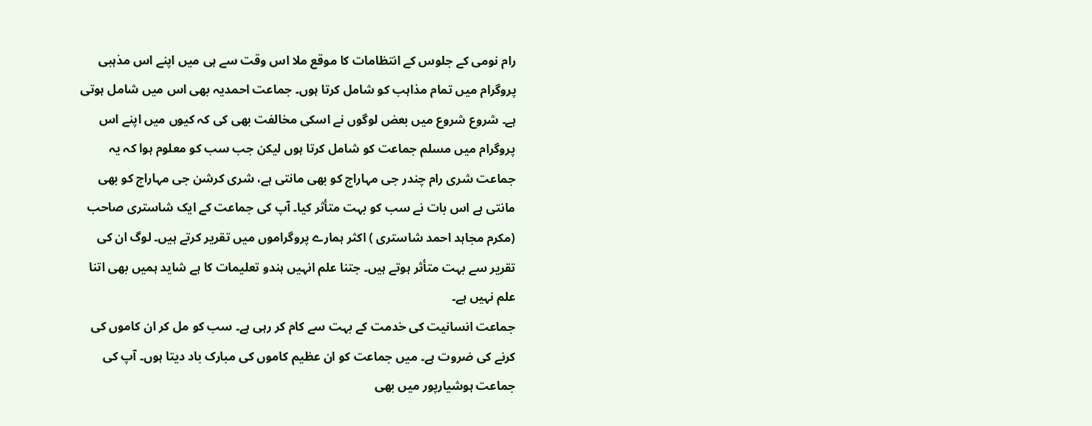رام نومی کے جلوس کے انتظامات کا موقع ملا اس وقت سے ہی میں اپنے اس مذہبی پروگرام میں تمام مذاہب کو شامل کرتا ہوں۔ جماعت احمدیہ بھی اس میں شامل ہوتی ہے۔ شروع شروع میں بعض لوگوں نے اسکی مخالفت بھی کی کہ کیوں میں اپنے اس پروگرام میں مسلم جماعت کو شامل کرتا ہوں لیکن جب سب کو معلوم ہوا کہ یہ جماعت شری رام چندر جی مہاراج کو بھی مانتی ہے، شری کرشن جی مہاراج کو بھی مانتی ہے اس بات نے سب کو بہت متأثر کیا۔ آپ کی جماعت کے ایک شاستری صاحب (مکرم مجاہد احمد شاستری ) اکثر ہمارے پروگراموں میں تقریر کرتے ہیں۔ لوگ ان کی تقریر سے بہت متأثر ہوتے ہیں۔ جتنا علم انہیں ہندو تعلیمات کا ہے شاید ہمیں بھی اتنا علم نہیں ہے۔
جماعت انسانیت کی خدمت کے بہت سے کام کر رہی ہے۔ سب کو مل کر ان کاموں کی کرنے کی ضروت ہے۔ میں جماعت کو ان عظیم کاموں کی مبارک باد دیتا ہوں۔ آپ کی جماعت ہوشیارپور میں بھی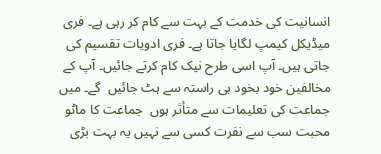انسانیت کی خدمت کے بہت سے کام کر رہی ہے۔ فری میڈیکل کیمپ لگایا جاتا ہے۔ فری ادویات تقسیم کی جاتی ہیں۔ آپ اسی طرح نیک کام کرتے جائیں۔ آپ کے مخالفین خود بخود ہی راستہ سے ہٹ جائیں  گے۔ میں جماعت کی تعلیمات سے متأثر ہوں  جماعت کا ماٹو محبت سب سے نفرت کسی سے نہیں یہ بہت بڑی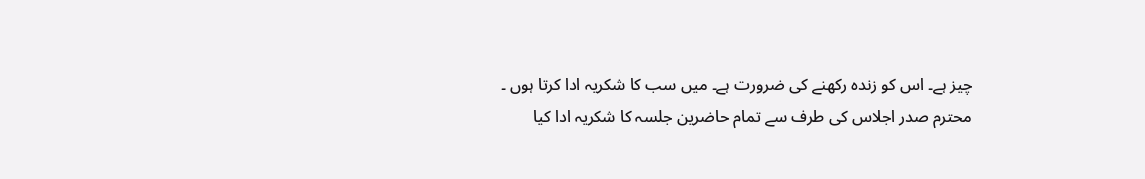چیز ہے۔ اس کو زندہ رکھنے کی ضرورت ہے۔ میں سب کا شکریہ ادا کرتا ہوں ۔
محترم صدر اجلاس کی طرف سے تمام حاضرین جلسہ کا شکریہ ادا کیا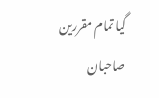گیا تمام مقررین صاحبان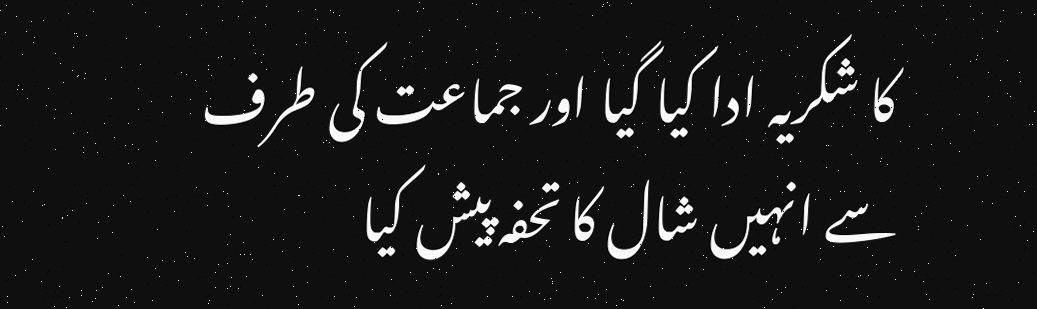کا شکریہ ادا کیا گیا اور جماعت کی طرف سے انہیں شال کا تحفہ پیش کیا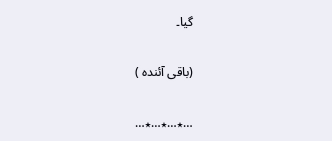گیا۔

(باقی آئندہ )

…٭…٭…٭…